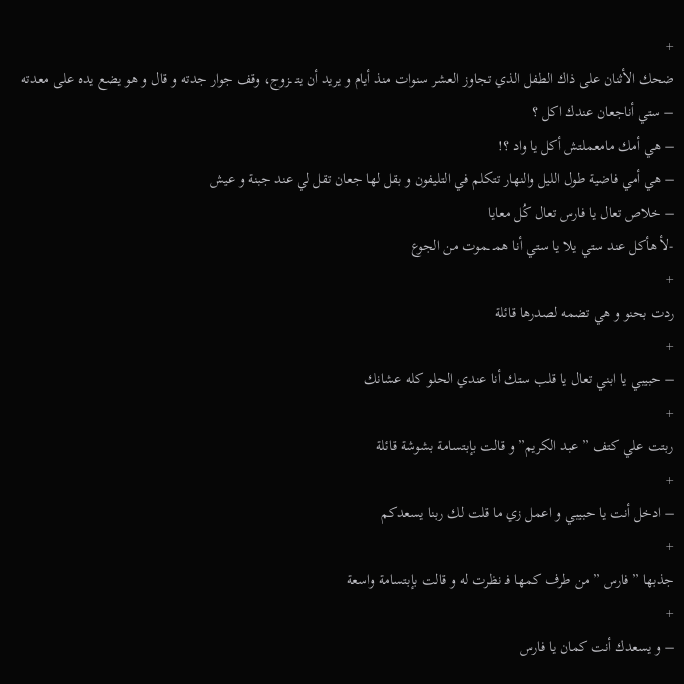+
ضحك الأثنان على ذاك الطفل الذي تجاوز العشر سنوات منذ أيام و يريد أن يتـ ـزوج، وقف جوار جدته و قال و هو يضع يده على معدته
– ستي أناجعان عندك اكل ؟
– هي أمك مامعملتش أكل يا واد ؟!
– هي أمي فاضية طول الليل والنهار تتكلم في التليفون و بقل لها جعان تقل لي عند جبنة و عيش
– خلاص تعال يا فارس تعال كُل معايا
-لأ هأكل عند ستي يلا يا ستي أنا همـ ـموت من الجوع
+
ردت بحنو و هي تضمه لصدرها قائلة
+
– حبيبي يا ابني تعال يا قلب ستك أنا عندي الحلو كله عشانك
+
ربتت علي كتف ” عبد الكريم” و قالت بإبتسامة بشوشة قائلة
+
– ادخل أنت يا حبيبي و اعمل زي ما قلت لك ربنا يسعدكم
+
جذبها ” فارس ” من طرف كمها فـ نظرت له و قالت بإبتسامة واسعة
+
– و يسعدك أنت كمان يا فارس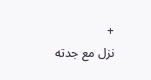+
نزل مع جدته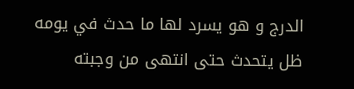الدرج و هو يسرد لها ما حدث في يومه ظل يتحدث حتى انتهى من وجبته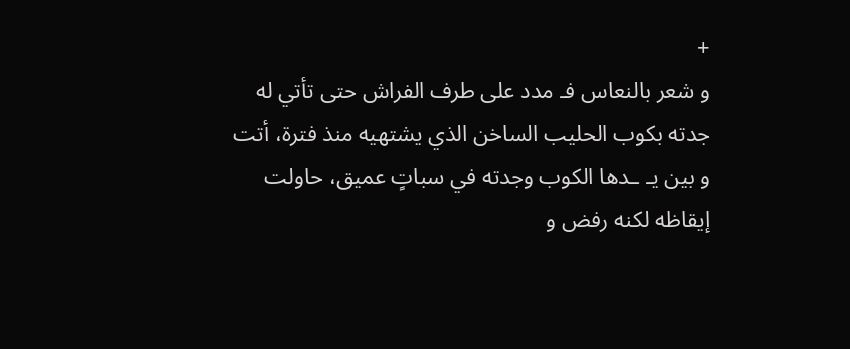+
و شعر بالنعاس فـ مدد على طرف الفراش حتى تأتي له جدته بكوب الحليب الساخن الذي يشتهيه منذ فترة، أتت و بين يـ ـدها الكوب وجدته في سباتٍ عميق، حاولت إيقاظه لكنه رفض و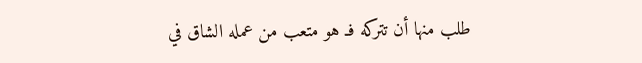طلب منها أن تتركه فـ هو متعب من عمله الشاق في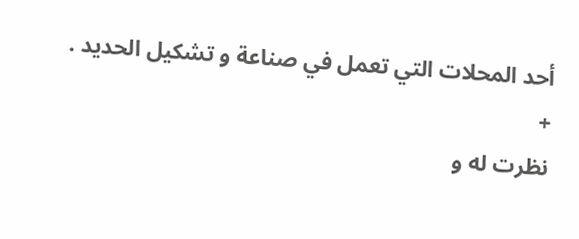أحد المحلات التي تعمل في صناعة و تشكيل الحديد .
+
نظرت له و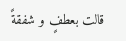قالت بعطفٍ و شفقةً